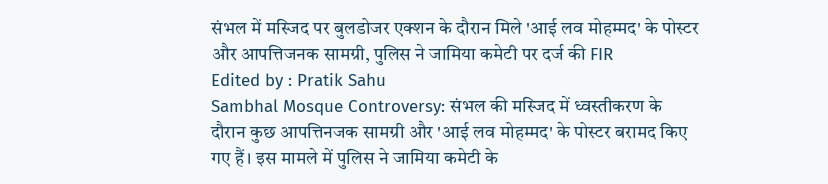संभल में मस्जिद पर बुलडोजर एक्शन के दौरान मिले 'आई लव मोहम्मद' के पोस्टर और आपत्तिजनक सामग्री, पुलिस ने जामिया कमेटी पर दर्ज की FIR
Edited by : Pratik Sahu
Sambhal Mosque Controversy: संभल की मस्जिद में ध्वस्तीकरण के दौरान कुछ आपत्तिनजक सामग्री और 'आई लव मोहम्मद' के पोस्टर बरामद किए गए हैं। इस मामले में पुलिस ने जामिया कमेटी के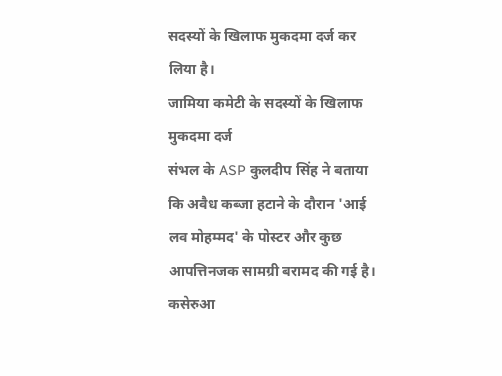सदस्यों के खिलाफ मुकदमा दर्ज कर लिया है।
जामिया कमेटी के सदस्यों के खिलाफ मुकदमा दर्ज
संभल के ASP कुलदीप सिंह ने बताया कि अवैध कब्जा हटाने के दौरान 'आई लव मोहम्मद' के पोस्टर और कुछ आपत्तिनजक सामग्री बरामद की गई है।
कसेरुआ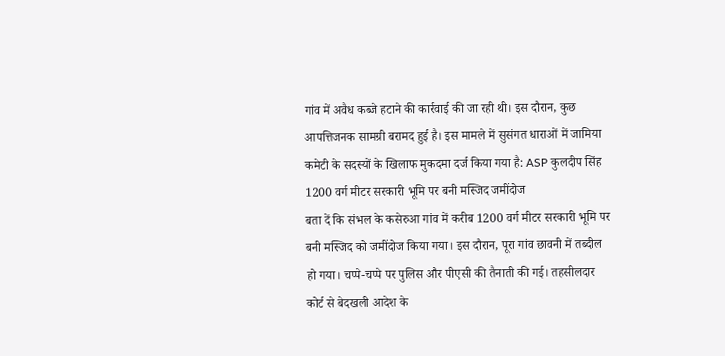गांव में अवैध कब्जे हटाने की कार्रवाई की जा रही थी। इस दौरान, कुछ आपत्तिजनक सामग्री बरामद हुई है। इस मामले में सुसंगत धाराओं में जामिया कमेटी के सदस्यों के खिलाफ मुकदमा दर्ज किया गया है: ASP कुलदीप सिंह
1200 वर्ग मीटर सरकारी भूमि पर बनी मस्जिद जमींदोज
बता दें कि संभल के कसेरुआ गांव में करीब 1200 वर्ग मीटर सरकारी भूमि पर बनी मस्जिद को जमींदोज किया गया। इस दौरान, पूरा गांव छावनी में तब्दील हो गया। चप्पे-चप्पे पर पुलिस और पीएसी की तैनाती की गई। तहसीलदार कोर्ट से बेदखली आदेश के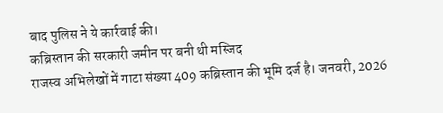बाद पुलिस ने ये कार्रवाई की।
कब्रिस्तान की सरकारी जमीन पर बनी थी मस्जिद
राजस्व अभिलेखों में गाटा संख्या 409 कब्रिस्तान की भूमि दर्ज है। जनवरी, 2026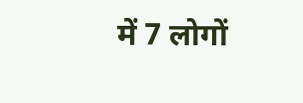में 7 लोगों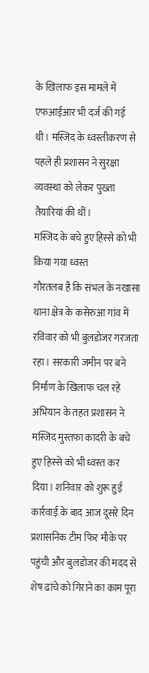के खिलाफ इस मामले में एफआईआर भी दर्ज की गई थी। मस्जिद के ध्वस्तीकरण से पहले ही प्रशासन ने सुरक्षा व्यवस्था को लेकर पुख्ता तैयारियां की थीं।
मस्जिद के बचे हुए हिस्से को भी किया गया ध्वस्त
गौरतलब है कि संभल के नखासा थाना क्षेत्र के कसेरुआ गांव में रविवार को भी बुलडोजर गरजता रहा। सरकारी जमीन पर बने निर्माण के खिलाफ चल रहे अभियान के तहत प्रशासन ने मस्जिद मुस्तफा कादरी के बचे हुए हिस्से को भी ध्वस्त कर दिया। शनिवार को शुरू हुई कार्रवाई के बाद आज दूसरे दिन प्रशासनिक टीम फिर मौके पर पहुंची और बुलडोजर की मदद से शेष ढांचे को गिराने का काम पूरा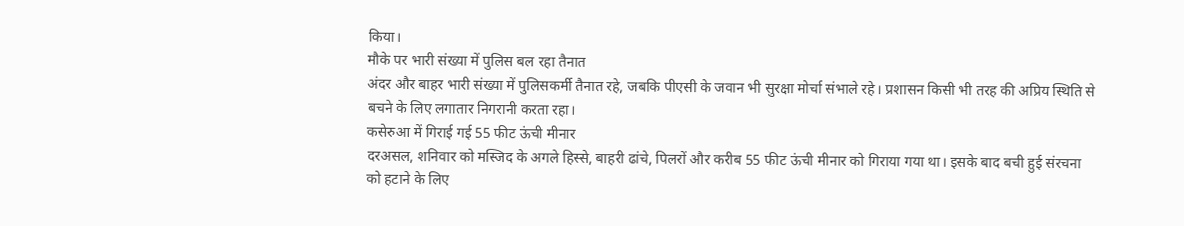किया।
मौके पर भारी संख्या में पुलिस बल रहा तैनात
अंदर और बाहर भारी संख्या में पुलिसकर्मी तैनात रहे, जबकि पीएसी के जवान भी सुरक्षा मोर्चा संभाले रहे। प्रशासन किसी भी तरह की अप्रिय स्थिति से बचने के लिए लगातार निगरानी करता रहा।
कसेरुआ में गिराई गई 55 फीट ऊंची मीनार
दरअसल, शनिवार को मस्जिद के अगले हिस्से, बाहरी ढांचे, पिलरों और करीब 55 फीट ऊंची मीनार को गिराया गया था। इसके बाद बची हुई संरचना को हटाने के लिए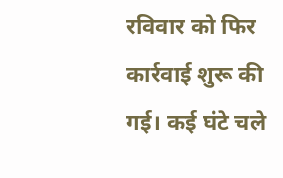रविवार को फिर कार्रवाई शुरू की गई। कई घंटे चले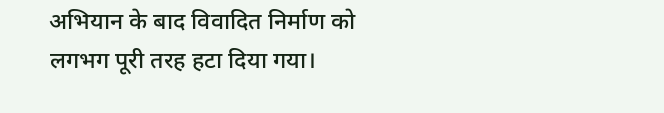अभियान के बाद विवादित निर्माण को लगभग पूरी तरह हटा दिया गया।